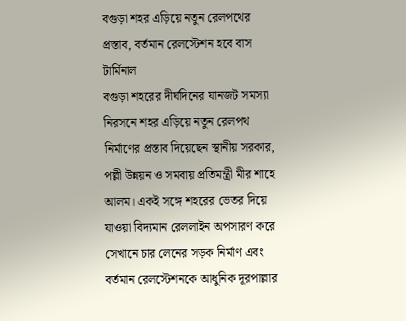বগুড়া শহর এড়িয়ে নতুন রেলপথের প্রস্তাব, বর্তমান রেলস্টেশন হবে বাস টার্মিনাল
বগুড়া শহরের দীর্ঘদিনের যানজট সমস্যা নিরসনে শহর এড়িয়ে নতুন রেলপথ নির্মাণের প্রস্তাব দিয়েছেন স্থানীয় সরকার, পল্লী উন্নয়ন ও সমবায় প্রতিমন্ত্রী মীর শাহে আলম। একই সঙ্গে শহরের ভেতর দিয়ে যাওয়া বিদ্যমান রেললাইন অপসারণ করে সেখানে চার লেনের সড়ক নির্মাণ এবং বর্তমান রেলস্টেশনকে আধুনিক দূরপাল্লার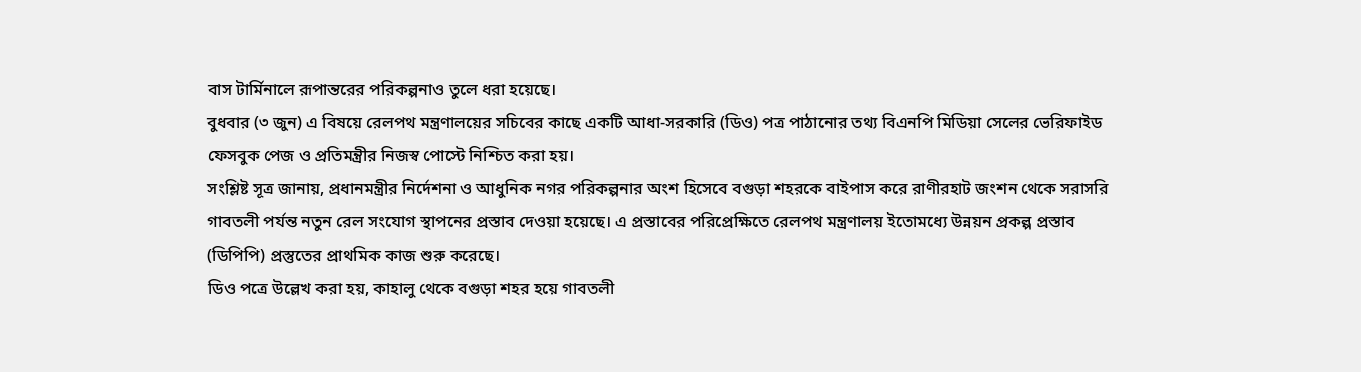বাস টার্মিনালে রূপান্তরের পরিকল্পনাও তুলে ধরা হয়েছে।
বুধবার (৩ জুন) এ বিষয়ে রেলপথ মন্ত্রণালয়ের সচিবের কাছে একটি আধা-সরকারি (ডিও) পত্র পাঠানোর তথ্য বিএনপি মিডিয়া সেলের ভেরিফাইড ফেসবুক পেজ ও প্রতিমন্ত্রীর নিজস্ব পোস্টে নিশ্চিত করা হয়।
সংশ্লিষ্ট সূত্র জানায়, প্রধানমন্ত্রীর নির্দেশনা ও আধুনিক নগর পরিকল্পনার অংশ হিসেবে বগুড়া শহরকে বাইপাস করে রাণীরহাট জংশন থেকে সরাসরি গাবতলী পর্যন্ত নতুন রেল সংযোগ স্থাপনের প্রস্তাব দেওয়া হয়েছে। এ প্রস্তাবের পরিপ্রেক্ষিতে রেলপথ মন্ত্রণালয় ইতোমধ্যে উন্নয়ন প্রকল্প প্রস্তাব (ডিপিপি) প্রস্তুতের প্রাথমিক কাজ শুরু করেছে।
ডিও পত্রে উল্লেখ করা হয়, কাহালু থেকে বগুড়া শহর হয়ে গাবতলী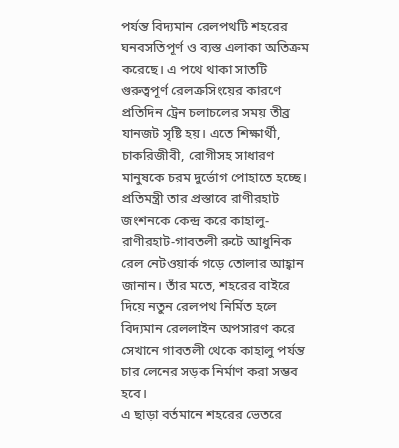পর্যন্ত বিদ্যমান রেলপথটি শহরের ঘনবসতিপূর্ণ ও ব্যস্ত এলাকা অতিক্রম করেছে। এ পথে থাকা সাতটি গুরুত্বপূর্ণ রেলক্রসিংয়ের কারণে প্রতিদিন ট্রেন চলাচলের সময় তীব্র যানজট সৃষ্টি হয়। এতে শিক্ষার্থী, চাকরিজীবী, রোগীসহ সাধারণ মানুষকে চরম দুর্ভোগ পোহাতে হচ্ছে।
প্রতিমন্ত্রী তার প্রস্তাবে রাণীরহাট জংশনকে কেন্দ্র করে কাহালু-রাণীরহাট-গাবতলী রুটে আধুনিক রেল নেটওয়ার্ক গড়ে তোলার আহ্বান জানান। তাঁর মতে, শহরের বাইরে দিয়ে নতুন রেলপথ নির্মিত হলে বিদ্যমান রেললাইন অপসারণ করে সেখানে গাবতলী থেকে কাহালু পর্যন্ত চার লেনের সড়ক নির্মাণ করা সম্ভব হবে।
এ ছাড়া বর্তমানে শহরের ভেতরে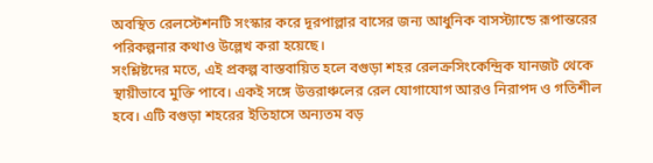অবস্থিত রেলস্টেশনটি সংস্কার করে দূরপাল্লার বাসের জন্য আধুনিক বাসস্ট্যান্ডে রূপান্তরের পরিকল্পনার কথাও উল্লেখ করা হয়েছে।
সংশ্লিষ্টদের মতে, এই প্রকল্প বাস্তবায়িত হলে বগুড়া শহর রেলক্রসিংকেন্দ্রিক যানজট থেকে স্থায়ীভাবে মুক্তি পাবে। একই সঙ্গে উত্তরাঞ্চলের রেল যোগাযোগ আরও নিরাপদ ও গতিশীল হবে। এটি বগুড়া শহরের ইতিহাসে অন্যতম বড়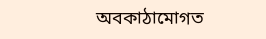অবকাঠামোগত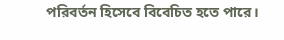পরিবর্তন হিসেবে বিবেচিত হতে পারে।